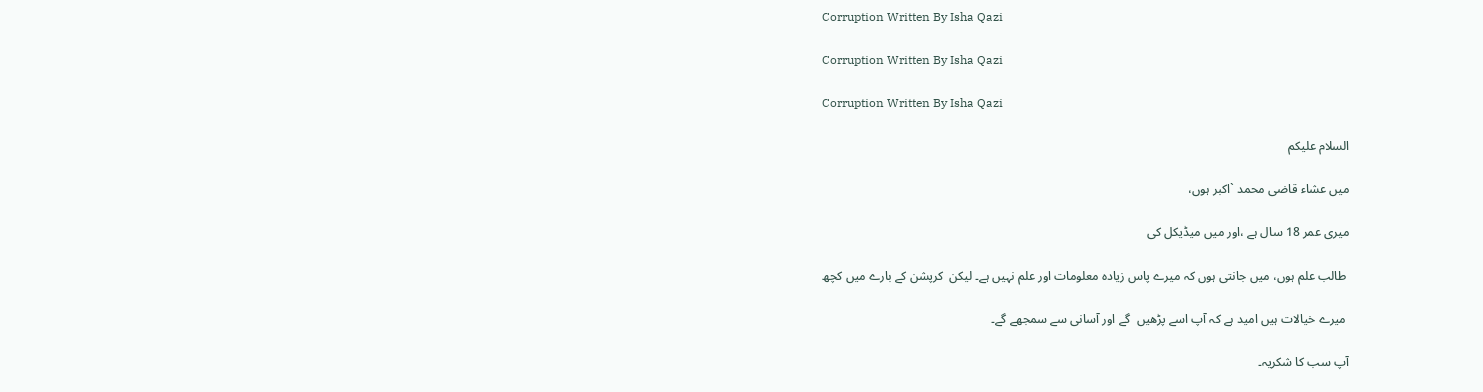Corruption Written By Isha Qazi

Corruption Written By Isha Qazi

Corruption Written By Isha Qazi

السلام علیکم

میں عشاء قاضی محمد `اکبر ہوں،

میری عمر 18 سال ہے ،اور میں میڈیکل کی

 طالب علم ہوں، میں جانتی ہوں کہ میرے پاس زیادہ معلومات اور علم نہیں ہے۔ لیکن  کرپشن کے بارے میں کچھ

 میرے خیالات ہیں امید ہے کہ آپ اسے پڑھیں  گے اور آسانی سے سمجھے گے۔

آپ سب کا شکریہ۔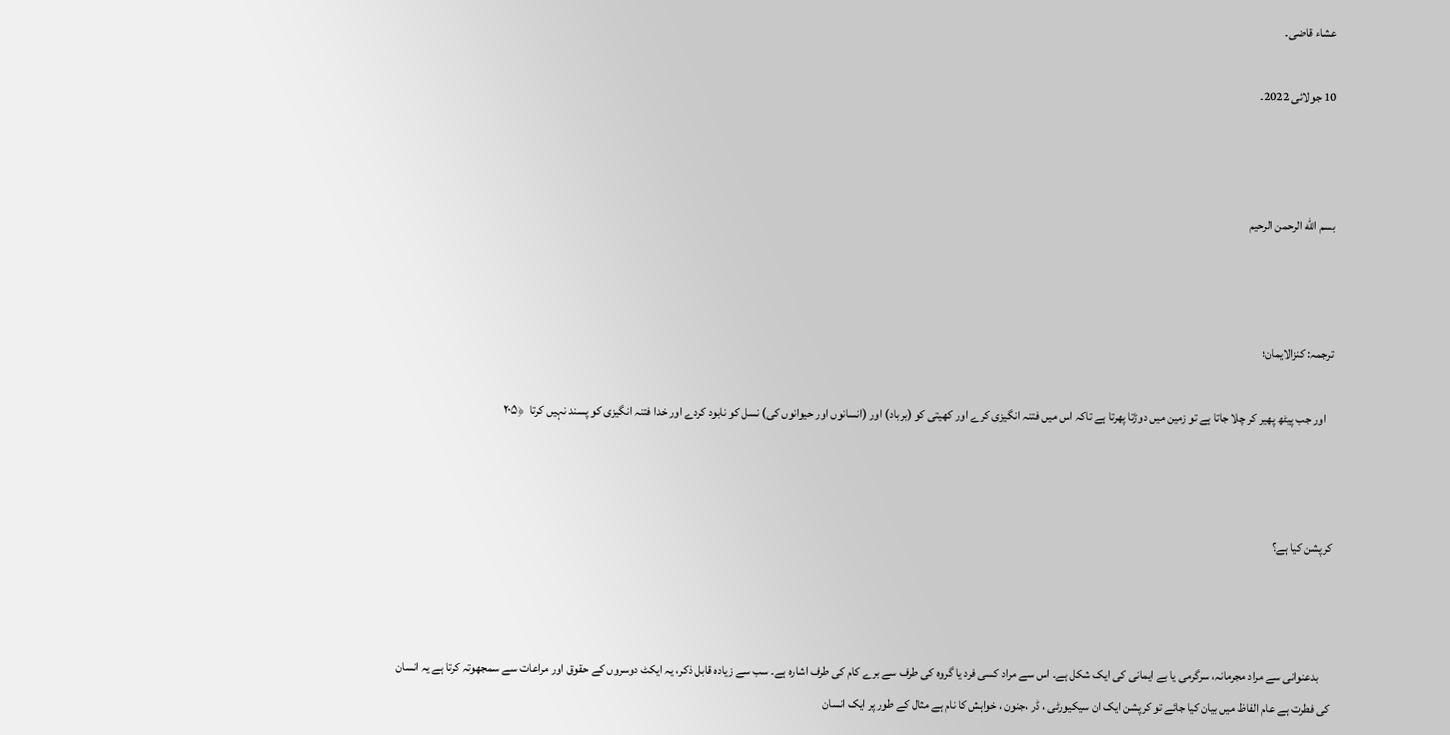عشاء قاضی۔

10 جولائی 2022۔



بسم الله الرحمن الرحيم



ترجمہ: کنزالایمان؛

   اور جب پیٹھ پھیر کر چلا جاتا ہے تو زمین میں دوڑتا پھرتا ہے تاکہ اس میں فتنہ انگیزی کرے اور کھیتی کو (برباد) اور (انسانوں اور حیوانوں کی) نسل کو نابود کردے اور خدا فتنہ انگیزی کو پسند نہیں کرتا  ﴿۲۰۵



کرپشن کیا ہے؟



     بدعنوانی سے مراد مجرمانہ، سرگرمی یا بے ایمانی کی ایک شکل ہے۔ اس سے مراد کسی فرد یا گروہ کی طرف سے برے کام کی طرف اشارہ ہے۔ سب سے زیادہ قابل ذکر، یہ ایکٹ دوسروں کے حقوق اور مراعات سے سمجھوتہ کرتا ہے یہ انسان کی فطرت ہے عام الفاظ میں بیان کیا جائے تو کرپشن ایک ان سیکیورٹی ، ڈر ،جنون ، خواہش کا نام ہے مثال کے طور پر ایک انسان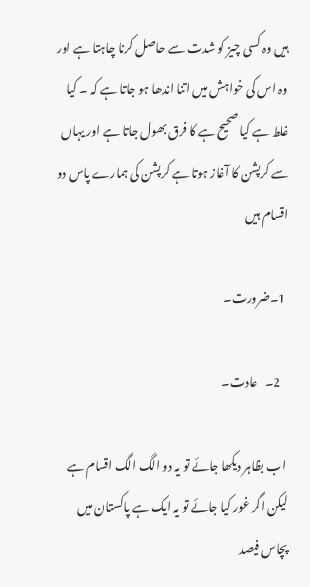ہیں وہ کسی چیز کو شدت سے حاصل کرنا چاہتا ہے اور وہ اس کی خواہش میں اتنا اندھا ہو جاتا ہے کہ ۔ کیا غلط ہے کیا صحیح ہے کا فرق بھول جاتا ہے اور یہاں سے کرپشن کا آغاز ہوتا ہے کرپشن کی ہمارے پاس دو اقسام ہیں

 1۔ضرورت۔

   2۔   عادت۔

 اب بظاہر دیکھا جائے تو یہ دو الگ الگ اقسام ہے لیکن اگر غور کیا جائے تو یہ ایک ہے پاکستان میں پچاس فیصد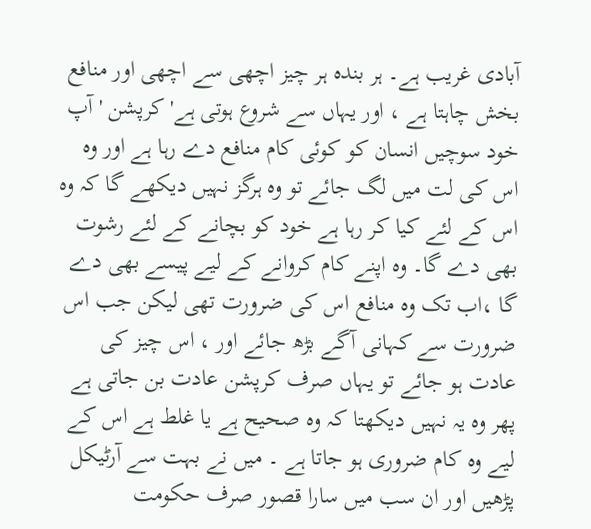آبادی غریب ہے۔ ہر بندہ ہر چیز اچھی سے اچھی اور منافع بخش چاہتا ہے ، اور یہاں سے شروع ہوتی ہے' کرپشن ' آپ خود سوچیں انسان کو کوئی کام منافع دے رہا ہے اور وہ اس کی لت میں لگ جائے تو وہ ہرگز نہیں دیکھے گا کہ وہ اس کے لئے کیا کر رہا ہے خود کو بچانے کے لئے رشوت بھی دے گا۔ وہ اپنے کام کروانے کے لیے پیسے بھی دے گا ،اب تک وہ منافع اس کی ضرورت تھی لیکن جب اس ضرورت سے کہانی آگے بڑھ جائے اور ، اس چیز کی عادت ہو جائے تو یہاں صرف کرپشن عادت بن جاتی ہے پھر وہ یہ نہیں دیکھتا کہ وہ صحیح ہے یا غلط ہے اس کے لیے وہ کام ضروری ہو جاتا ہے ۔ میں نے بہت سے آرٹیکل پڑھیں اور ان سب میں سارا قصور صرف حکومت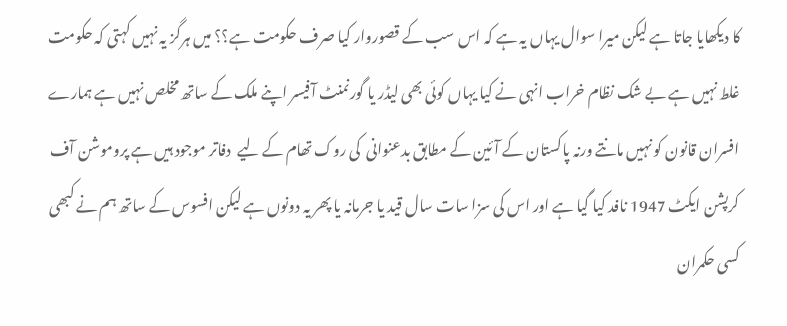کا دیکھایا جاتا ہے لیکن میرا سوال یہاں یہ ہے کہ اس سب کے قصوروار کیا صرف حکومت ہے؟؟ میں ہرگز یہ نہیں کہتی کہ حکومت غلط نہیں ہے بے شک نظام خراب انہی نے کیا یہاں کوئی بھی لیڈر یا گورنمنٹ آفیسر اپنے ملک کے ساتھ مخلص نہیں ہے ہمارے افسران قانون کو نہیں مانتے ورنہ پاکستان کے آئین کے مطابق بدعنوانی  کی روک تھام کے لیے  دفاتر موجود ہیں ہے پروموشن آف کرپشن ایکٹ 1947 نافد کیا گیا ہے اور اس کی سزا سات سال قید یا جرمانہ یا پھر یہ دونوں ہے لیکن افسوس کے ساتھ ہم نے کبھی کسی حکمران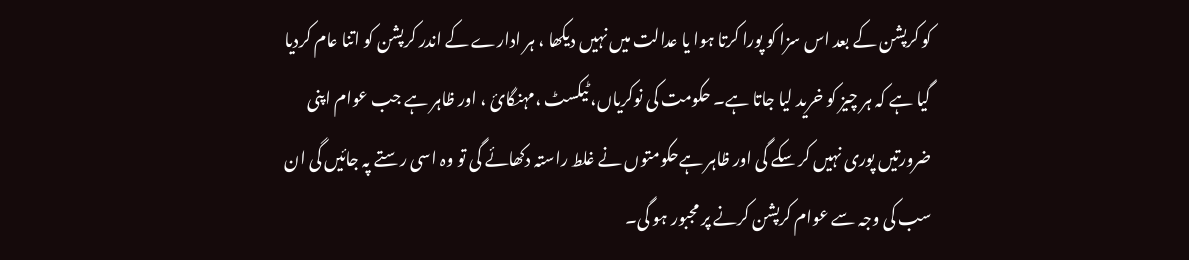کو کرپشن کے بعد اس سزا کو پورا کرتا ہوا یا عدالت میں نہیں دیکھا ، ہر ادارے کے اندر کرپشن کو اتنا عام کردیا گیا ہے کہ ہر چیز کو خرید لیا جاتا ہے۔ حکومت کی نوکریاں، ٹیکسٹ ،مہنگائ ، اور ظاہر ہے جب عوام اپنی ضرورتیں پوری نہیں کر سکے گی اور ظاہر ہےحکومتوں نے غلط راستہ دکھائے گی تو وہ اسی رستے پہ جائیں گی ان سب کی وجہ سے عوام کرپشن کرنے پر مجبور ہو گی۔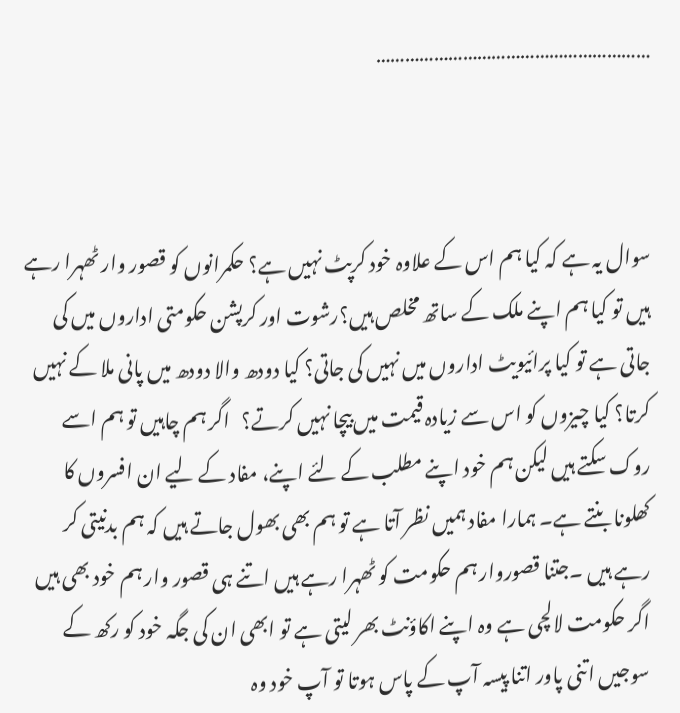…………………………………………………



سوال یہ ہے کہ کیا ہم اس کے علاوہ خود کرپٹ نہیں ہے؟ حکمرانوں کو قصور وار ٹھہرا رہے ہیں تو کیا ہم اپنے ملک کے ساتھ مخلص ہیں؟رشوت اور کرپشن حکومتی اداروں میں کی جاتی ہے تو کیا پرائیویٹ اداروں میں نہیں کی جاتی؟ کیا دودھ والا دودھ میں پانی ملا کے نہیں کرتا؟ کیا چیزوں کو اس سے زیادہ قیمت میں بیچا نہیں کرتے؟   اگر ہم چاہیں تو ہم اسے روک سکتے ہیں لیکن ہم خود اپنے مطلب کے لئے اپنے، مفاد کے لیے ان افسروں کا کھلونا بنتے ہے۔ ہمارا مفاد ہمیں نظر آتا ہے تو ہم بھی بھول جاتے ہیں کہ ہم بدنیتی کر رہے ہیں ۔جتنا قصوروار ہم حکومت کو ٹھہرا رہے ہیں اتنے ہی قصور وار ہم خود بھی ہیں اگر حکومت لالچی ہے وہ اپنے اکاؤنٹ بھر لیتی ہے تو ابھی ان کی جگہ خود کو رکھ کے سوجیں اتنی پاور اتنا پیسہ آپ کے پاس ہوتا تو آپ خود وہ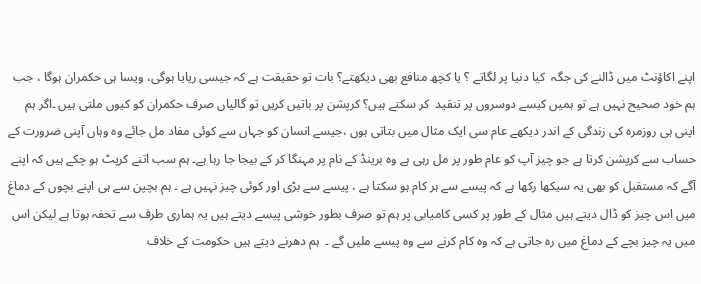اپنے اکاؤنٹ میں ڈالنے کی جگہ  کیا دنیا پر لگاتے ؟ یا کچھ منافع بھی دیکھتے؟ بات تو حقیقت ہے کہ جیسی ریایا ہوگی، ویسا ہی حکمران ہوگا ، جب ہم خود صحیح نہیں ہے تو ہمیں کیسے دوسروں پر تنقید  کر سکتے ہیں؟ کرپشن پر باتیں کریں تو گالیاں صرف حکمران کو کیوں ملتی ہیں ۔اگر ہم اپنی ہی روزمرہ کی زندگی کے اندر دیکھے عام سی ایک مثال میں بتاتی ہوں ،جیسے انسان کو جہاں سے کوئی مفاد مل جائے وہ وہاں آپنی ضرورت کے حساب سے کرپشن کرتا ہے جو چیز آپ کو عام طور پر مل رہی ہے وہ برینڈ کے نام پر مہنگا کر کے بیجا جا رہا ہے۔ ہم سب اتنے کرپٹ ہو چکے ہیں کہ اپنے آگے کہ مستقبل کو بھی یہ سیکھا رکھا ہے کہ پیسے سے ہر کام ہو سکتا ہے ، پیسے سے بڑی اور کوئی چیز نہیں ہے ۔ ہم بچپن سے ہی اپنے بچوں کے دماغ میں اس چیز کو ڈال دیتے ہیں مثال کے طور پر کسی کامیابی پر ہم تو صرف بطور خوشی پیسے دیتے ہیں یہ ہماری طرف سے تحفہ ہوتا ہے لیکن اس میں یہ چیز بچے کے دماغ میں رہ جاتی ہے کہ وہ کام کرنے سے وہ پیسے ملیں گے ۔  ہم دھرنے دیتے ہیں حکومت کے خلاف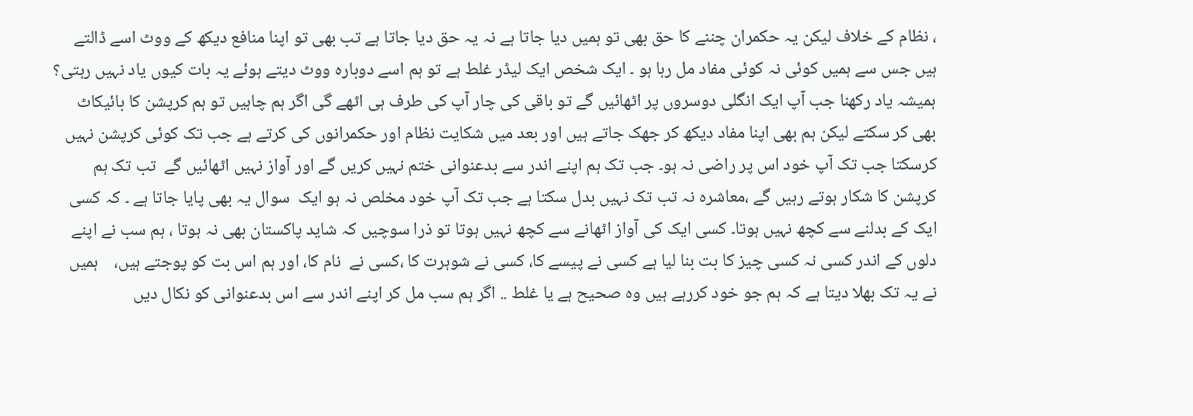، نظام کے خلاف لیکن یہ حکمران چننے کا حق بھی تو ہمیں دیا جاتا ہے نہ یہ حق دیا جاتا ہے تب بھی تو اپنا منافع دیکھ کے ووٹ اسے ڈالتے ہیں جس سے ہمیں کوئی نہ کوئی مفاد مل رہا ہو ۔ ایک شخص ایک لیڈر غلط ہے تو ہم اسے دوبارہ ووٹ دیتے ہوئے یہ بات کیوں یاد نہیں رہتی؟ ہمیشہ یاد رکھنا جب آپ ایک انگلی دوسروں پر اٹھائیں گے تو باقی کی چار آپ کی طرف ہی اٹھے گی اگر ہم چاہیں تو ہم کرپشن کا بائیکاٹ بھی کر سکتے لیکن ہم بھی اپنا مفاد دیکھ کر جھک جاتے ہیں اور بعد میں شکایت نظام اور حکمرانوں کی کرتے ہے جب تک کوئی کرپشن نہیں کرسکتا جب تک آپ خود اس پر راضی نہ ہو۔ جب تک ہم اپنے اندر سے بدعنوانی ختم نہیں کریں گے اور آواز نہیں اٹھائیں گے  تب تک ہم کرپشن کا شکار ہوتے رہیں گے ،معاشرہ نہ تب تک نہیں بدل سکتا ہے جب تک آپ خود مخلص نہ ہو ایک  سوال یہ بھی پایا جاتا ہے ۔ کہ کسی ایک کے بدلنے سے کچھ نہیں ہوتا۔ کسی ایک کی آواز اٹھانے سے کچھ نہیں ہوتا تو ذرا سوچیں کہ شاید پاکستان بھی نہ ہوتا ، ہم سب نے اپنے دلوں کے اندر کسی نہ کسی چیز کا بت بنا لیا ہے کسی نے پیسے کا، کسی نے شوہرت کا ،کسی نے  نام کا، اور ہم اس بت کو پوجتے ہیں،    ہمیں نے یہ تک بھلا دیتا ہے کہ ہم جو خود کررہے ہیں وہ صحیح ہے یا غلط .. اگر ہم سب مل کر اپنے اندر سے اس بدعنوانی کو نکال دیں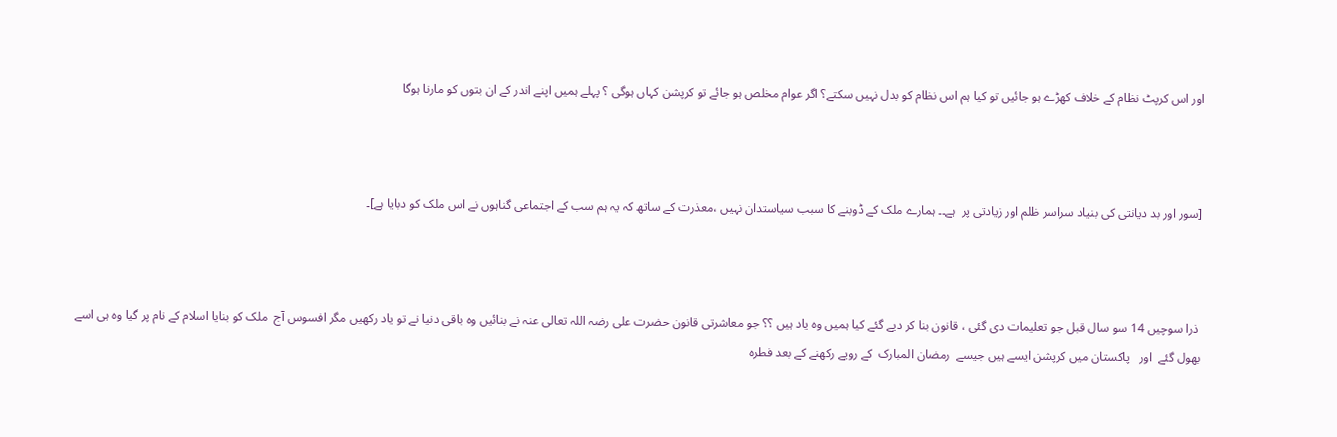اور اس کرپٹ نظام کے خلاف کھڑے ہو جائیں تو کیا ہم اس نظام کو بدل نہیں سکتے؟ اگر عوام مخلص ہو جائے تو کرپشن کہاں ہوگی ؟ پہلے ہمیں اپنے اندر کے ان بتوں کو مارنا ہوگا



[سور اور بد دیانتی کی بنیاد سراسر ظلم اور زیادتی پر  ہے۔۔ ہمارے ملک کے ڈوبنے کا سبب سیاستدان نہیں ،معذرت کے ساتھ کہ یہ ہم سب کے اجتماعی گناہوں نے اس ملک کو دبایا ہے]۔



 ذرا سوچیں 14 سو سال قبل جو تعلیمات دی گئی ، قانون بنا کر دیے گئے کیا ہمیں وہ یاد ہیں ؟؟ جو معاشرتی قانون حضرت علی رضہ اللہ تعالی عنہ نے بنائیں وہ باقی دنیا نے تو یاد رکھیں مگر افسوس آج  ملک کو بنایا اسلام کے نام پر گیا وہ ہی اسے بھول گئے  اور   پاکستان میں کرپشن ایسے ہیں جیسے  رمضان المبارک  کے رویے رکھنے کے بعد فطرہ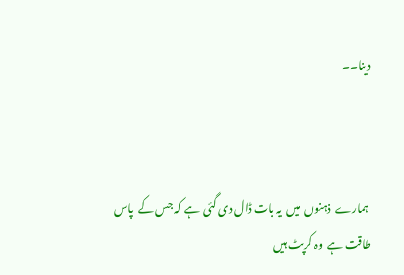دینا۔۔



 ہمارے  ذہنوں  میں  یہ بات ڈال دی گئی  ہے کہ جس کے  پاس طاقت ہے  وہ کرپٹ ہیں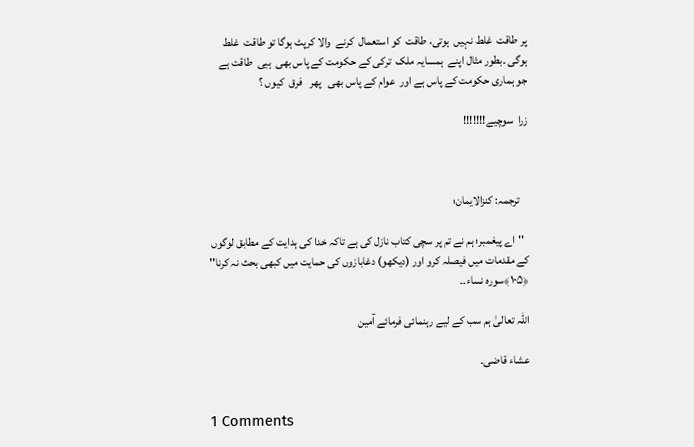پر طاقت  غلط نہیں  ہوتی، طاقت  کو استعمال  کرنے  والا کرپٹ ہوگا تو طاقت  غلط  ہوگی ۔بطور مثال اپنے  ہمسایہ ملک  ترکی کے حکومت کے پاس بھی  ہیی  طاقت ہے جو ہماری حکومت کے پاس ہے اور  عوام کے پاس بھی   پھر   فرق  کیوں ؟

زرا  سوچیے!!!!!!!



    ترجمہ: کنزالایمان؛

  ''اے پیغمبر؛ ہم نے تم پر سچی کتاب نازل کی ہے تاکہ خدا کی ہدایت کے مطابق لوگوں کے مقدمات میں فیصلہ کرو اور (دیکھو) دغابازوں کی حمایت میں کبھی بحث نہ کرنا''  ﴿۱۰۵﴾سورہ نساء۔۔

اللہ تعالیٰ ہم سب کے لیے رہنمائی فرمائے آمین

عشاء قاضی۔


1 Comments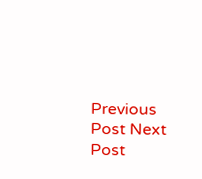Previous Post Next Post